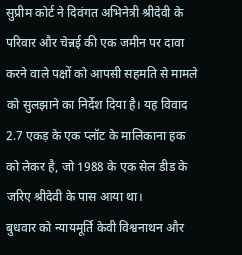सुप्रीम कोर्ट ने दिवंगत अभिनेत्री श्रीदेवी के परिवार और चेन्नई की एक जमीन पर दावा करने वाले पक्षों को आपसी सहमति से मामले को सुलझाने का निर्देश दिया है। यह विवाद 2.7 एकड़ के एक प्लॉट के मालिकाना हक को लेकर है, जो 1988 के एक सेल डीड के जरिए श्रीदेवी के पास आया था।
बुधवार को न्यायमूर्ति केवी विश्वनाथन और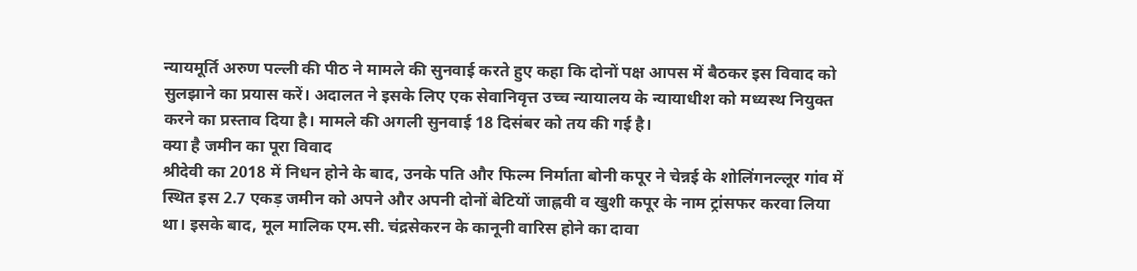न्यायमूर्ति अरुण पल्ली की पीठ ने मामले की सुनवाई करते हुए कहा कि दोनों पक्ष आपस में बैठकर इस विवाद को सुलझाने का प्रयास करें। अदालत ने इसके लिए एक सेवानिवृत्त उच्च न्यायालय के न्यायाधीश को मध्यस्थ नियुक्त करने का प्रस्ताव दिया है। मामले की अगली सुनवाई 18 दिसंबर को तय की गई है।
क्या है जमीन का पूरा विवाद
श्रीदेवी का 2018 में निधन होने के बाद, उनके पति और फिल्म निर्माता बोनी कपूर ने चेन्नई के शोलिंगनल्लूर गांव में स्थित इस 2.7 एकड़ जमीन को अपने और अपनी दोनों बेटियों जाह्नवी व खुशी कपूर के नाम ट्रांसफर करवा लिया था। इसके बाद, मूल मालिक एम.सी. चंद्रसेकरन के कानूनी वारिस होने का दावा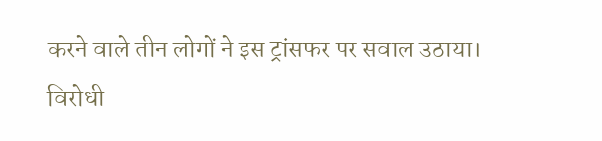करने वाले तीन लोगों ने इस ट्रांसफर पर सवाल उठाया।
विरोधी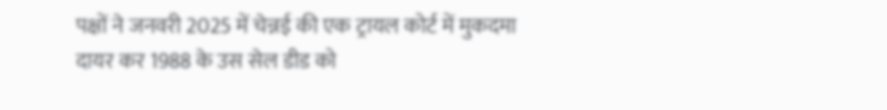पक्षों ने जनवरी 2025 में चेन्नई की एक ट्रायल कोर्ट में मुकदमा दायर कर 1988 के उस सेल डीड को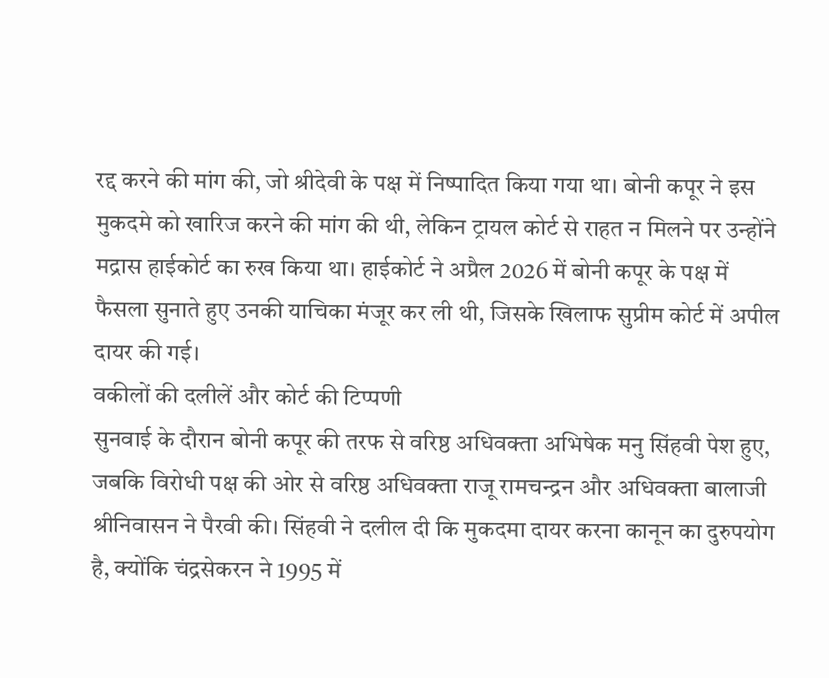रद्द करने की मांग की, जो श्रीदेवी के पक्ष में निष्पादित किया गया था। बोनी कपूर ने इस मुकदमे को खारिज करने की मांग की थी, लेकिन ट्रायल कोर्ट से राहत न मिलने पर उन्होंने मद्रास हाईकोर्ट का रुख किया था। हाईकोर्ट ने अप्रैल 2026 में बोनी कपूर के पक्ष में फैसला सुनाते हुए उनकी याचिका मंजूर कर ली थी, जिसके खिलाफ सुप्रीम कोर्ट में अपील दायर की गई।
वकीलों की दलीलें और कोर्ट की टिप्पणी
सुनवाई के दौरान बोनी कपूर की तरफ से वरिष्ठ अधिवक्ता अभिषेक मनु सिंहवी पेश हुए, जबकि विरोधी पक्ष की ओर से वरिष्ठ अधिवक्ता राजू रामचन्द्रन और अधिवक्ता बालाजी श्रीनिवासन ने पैरवी की। सिंहवी ने दलील दी कि मुकदमा दायर करना कानून का दुरुपयोग है, क्योंकि चंद्रसेकरन ने 1995 में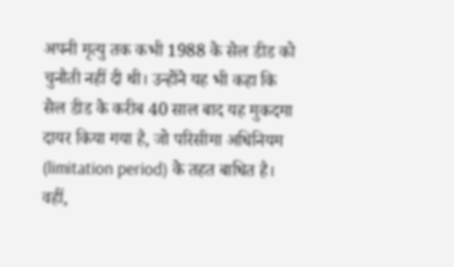अपनी मृत्यु तक कभी 1988 के सेल डीड को चुनौती नहीं दी थी। उन्होंने यह भी कहा कि सेल डीड के करीब 40 साल बाद यह मुकदमा दायर किया गया है, जो परिसीमा अधिनियम (limitation period) के तहत बाधित है।
वहीं,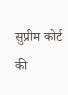सुप्रीम कोर्ट की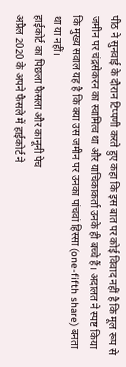पीठ ने सुनवाई के दौरान टिप्पणी करते हुए कहा कि इस बात पर कोई विवाद नहीं है कि मूल रूप से जमीन पर चंद्रसेकरन का स्वामित्व था और याचिकाकर्ता उनके ही बच्चे हैं। अदालत ने स्पष्ट किया कि मुख्य सवाल यह है कि क्या उस जमीन पर उनका पांचवां हिस्सा (one-fifth share) बनता था या नहीं।
हाईकोर्ट का पिछला फैसला और कानूनी पेच
अप्रैल 2020 के अपने फैसले में हाईकोर्ट ने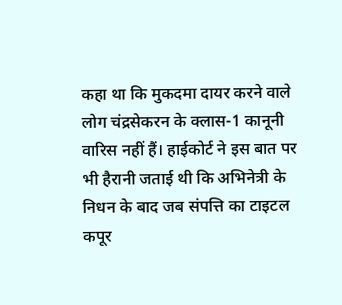कहा था कि मुकदमा दायर करने वाले लोग चंद्रसेकरन के क्लास-1 कानूनी वारिस नहीं हैं। हाईकोर्ट ने इस बात पर भी हैरानी जताई थी कि अभिनेत्री के निधन के बाद जब संपत्ति का टाइटल कपूर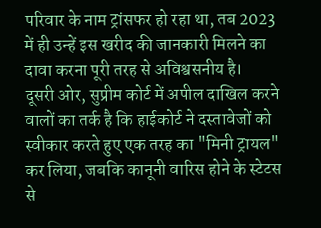परिवार के नाम ट्रांसफर हो रहा था, तब 2023 में ही उन्हें इस खरीद की जानकारी मिलने का दावा करना पूरी तरह से अविश्वसनीय है।
दूसरी ओर, सुप्रीम कोर्ट में अपील दाखिल करने वालों का तर्क है कि हाईकोर्ट ने दस्तावेजों को स्वीकार करते हुए एक तरह का "मिनी ट्रायल" कर लिया, जबकि कानूनी वारिस होने के स्टेटस से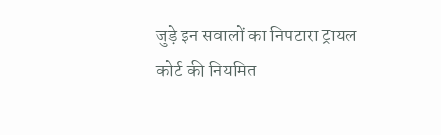जुड़े इन सवालों का निपटारा ट्रायल कोर्ट की नियमित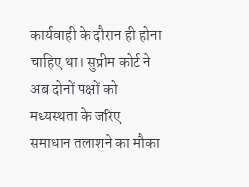कार्यवाही के दौरान ही होना चाहिए था। सुप्रीम कोर्ट ने अब दोनों पक्षों को मध्यस्थता के जरिए समाधान तलाशने का मौका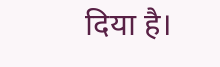दिया है।